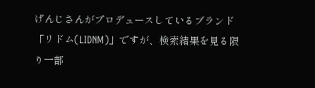げんじさんがプロデュースしているブランド「リドム(LIDNM)」ですが、検索結果を見る限り一部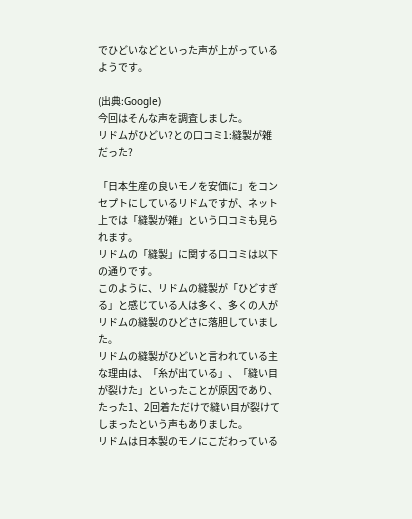でひどいなどといった声が上がっているようです。

(出典:Google)
今回はそんな声を調査しました。
リドムがひどい?との口コミ1:縫製が雑だった?

「日本生産の良いモノを安価に」をコンセプトにしているリドムですが、ネット上では「縫製が雑」という口コミも見られます。
リドムの「縫製」に関する口コミは以下の通りです。
このように、リドムの縫製が「ひどすぎる」と感じている人は多く、多くの人がリドムの縫製のひどさに落胆していました。
リドムの縫製がひどいと言われている主な理由は、「糸が出ている」、「縫い目が裂けた」といったことが原因であり、たった1、2回着ただけで縫い目が裂けてしまったという声もありました。
リドムは日本製のモノにこだわっている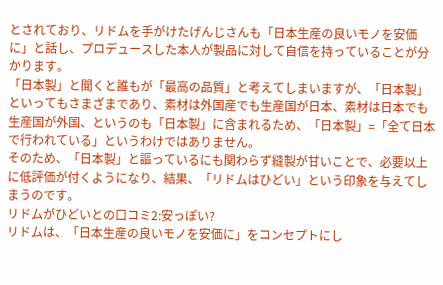とされており、リドムを手がけたげんじさんも「日本生産の良いモノを安価に」と話し、プロデュースした本人が製品に対して自信を持っていることが分かります。
「日本製」と聞くと誰もが「最高の品質」と考えてしまいますが、「日本製」といってもさまざまであり、素材は外国産でも生産国が日本、素材は日本でも生産国が外国、というのも「日本製」に含まれるため、「日本製」=「全て日本で行われている」というわけではありません。
そのため、「日本製」と謳っているにも関わらず縫製が甘いことで、必要以上に低評価が付くようになり、結果、「リドムはひどい」という印象を与えてしまうのです。
リドムがひどいとの口コミ2:安っぽい?
リドムは、「日本生産の良いモノを安価に」をコンセプトにし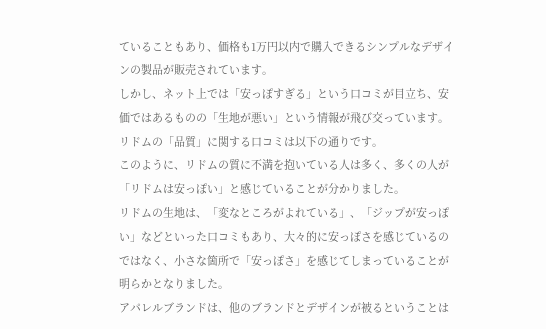ていることもあり、価格も1万円以内で購入できるシンプルなデザインの製品が販売されています。
しかし、ネット上では「安っぽすぎる」という口コミが目立ち、安価ではあるものの「生地が悪い」という情報が飛び交っています。
リドムの「品質」に関する口コミは以下の通りです。
このように、リドムの質に不満を抱いている人は多く、多くの人が「リドムは安っぽい」と感じていることが分かりました。
リドムの生地は、「変なところがよれている」、「ジップが安っぽい」などといった口コミもあり、大々的に安っぽさを感じているのではなく、小さな箇所で「安っぽさ」を感じてしまっていることが明らかとなりました。
アパレルブランドは、他のブランドとデザインが被るということは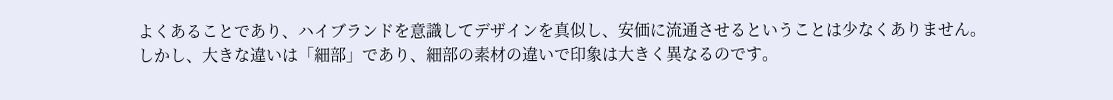よくあることであり、ハイブランドを意識してデザインを真似し、安価に流通させるということは少なくありません。
しかし、大きな違いは「細部」であり、細部の素材の違いで印象は大きく異なるのです。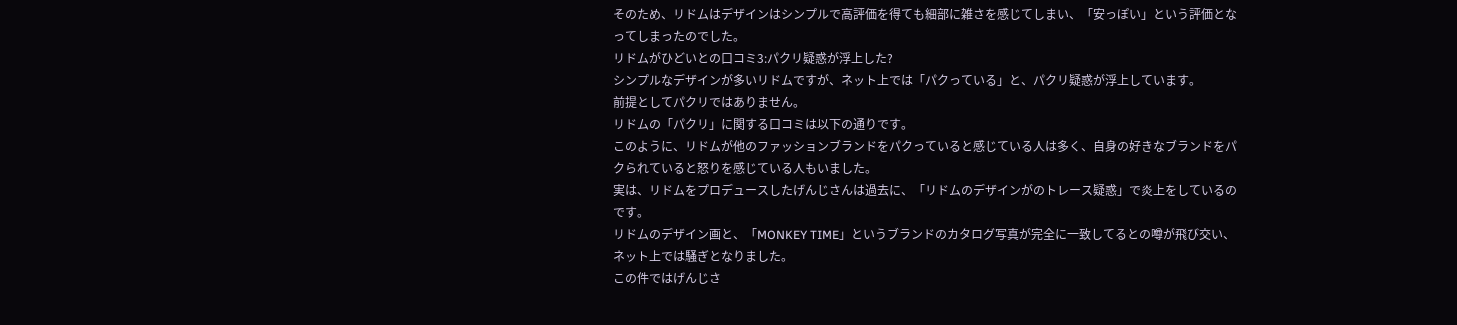そのため、リドムはデザインはシンプルで高評価を得ても細部に雑さを感じてしまい、「安っぽい」という評価となってしまったのでした。
リドムがひどいとの口コミ3:パクリ疑惑が浮上した?
シンプルなデザインが多いリドムですが、ネット上では「パクっている」と、パクリ疑惑が浮上しています。
前提としてパクリではありません。
リドムの「パクリ」に関する口コミは以下の通りです。
このように、リドムが他のファッションブランドをパクっていると感じている人は多く、自身の好きなブランドをパクられていると怒りを感じている人もいました。
実は、リドムをプロデュースしたげんじさんは過去に、「リドムのデザインがのトレース疑惑」で炎上をしているのです。
リドムのデザイン画と、「MONKEY TIME」というブランドのカタログ写真が完全に一致してるとの噂が飛び交い、ネット上では騒ぎとなりました。
この件ではげんじさ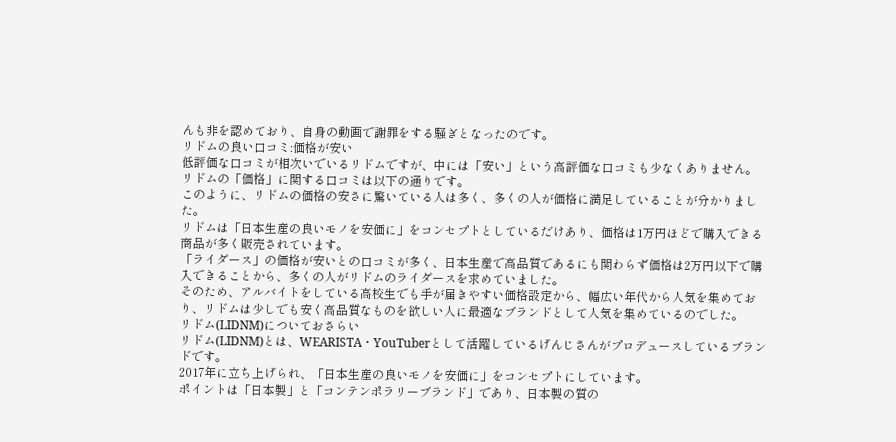んも非を認めており、自身の動画で謝罪をする騒ぎとなったのです。
リドムの良い口コミ:価格が安い
低評価な口コミが相次いでいるリドムですが、中には「安い」という高評価な口コミも少なくありません。
リドムの「価格」に関する口コミは以下の通りです。
このように、リドムの価格の安さに驚いている人は多く、多くの人が価格に満足していることが分かりました。
リドムは「日本生産の良いモノを安価に」をコンセプトとしているだけあり、価格は1万円ほどで購入できる商品が多く販売されています。
「ライダース」の価格が安いとの口コミが多く、日本生産で高品質であるにも関わらず価格は2万円以下で購入できることから、多くの人がリドムのライダースを求めていました。
そのため、アルバイトをしている高校生でも手が届きやすい価格設定から、幅広い年代から人気を集めており、リドムは少しでも安く高品質なものを欲しい人に最適なブランドとして人気を集めているのでした。
リドム(LIDNM)についておさらい
リドム(LIDNM)とは、WEARISTA・YouTuberとして活躍しているげんじさんがプロデュースしているブランドです。
2017年に立ち上げられ、「日本生産の良いモノを安価に」をコンセプトにしています。
ポイントは「日本製」と「コンテンポラリーブランド」であり、日本製の質の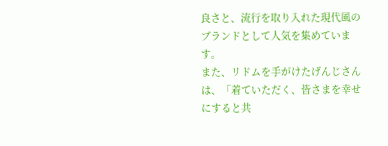良さと、流行を取り入れた現代風のブランドとして人気を集めています。
また、リドムを手がけたげんじさんは、「着ていただく、皆さまを幸せにすると共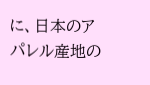に、日本のアパレル産地の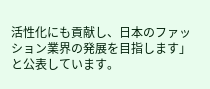活性化にも貢献し、日本のファッション業界の発展を目指します」と公表しています。